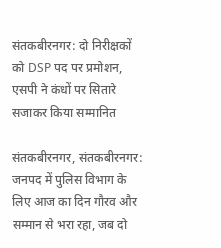संतकबीरनगर: दो निरीक्षकों को DSP पद पर प्रमोशन, एसपी ने कंधों पर सितारे सजाकर किया सम्मानित

संतकबीरनगर, संतकबीरनगर: जनपद में पुलिस विभाग के लिए आज का दिन गौरव और सम्मान से भरा रहा, जब दो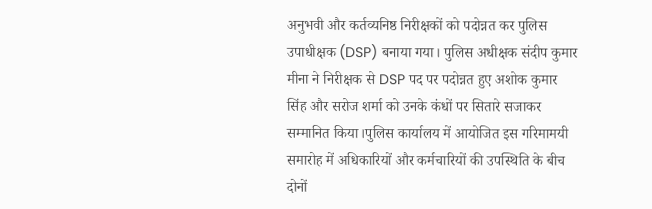अनुभवी और कर्तव्यनिष्ठ निरीक्षकों को पदोन्नत कर पुलिस उपाधीक्षक (DSP) बनाया गया। पुलिस अधीक्षक संदीप कुमार मीना ने निरीक्षक से DSP पद पर पदोन्नत हुए अशोक कुमार सिंह और सरोज शर्मा को उनके कंधों पर सितारे सजाकर सम्मानित किया।पुलिस कार्यालय में आयोजित इस गरिमामयी समारोह में अधिकारियों और कर्मचारियों की उपस्थिति के बीच दोनों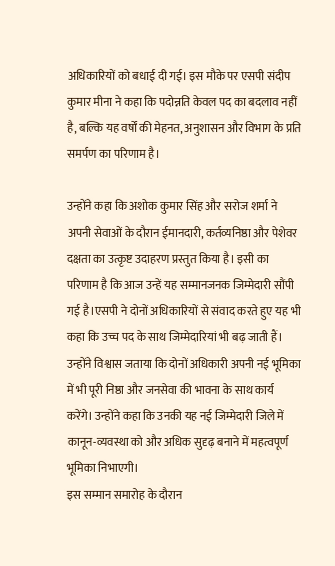अधिकारियों को बधाई दी गई। इस मौके पर एसपी संदीप कुमार मीना ने कहा कि पदोन्नति केवल पद का बदलाव नहीं है, बल्कि यह वर्षों की मेहनत, अनुशासन और विभाग के प्रति समर्पण का परिणाम है।

उन्होंने कहा कि अशोक कुमार सिंह और सरोज शर्मा ने अपनी सेवाओं के दौरान ईमानदारी, कर्तव्यनिष्ठा और पेशेवर दक्षता का उत्कृष्ट उदाहरण प्रस्तुत किया है। इसी का परिणाम है कि आज उन्हें यह सम्मानजनक जिम्मेदारी सौंपी गई है।एसपी ने दोनों अधिकारियों से संवाद करते हुए यह भी कहा कि उच्च पद के साथ जिम्मेदारियां भी बढ़ जाती हैं। उन्होंने विश्वास जताया कि दोनों अधिकारी अपनी नई भूमिका में भी पूरी निष्ठा और जनसेवा की भावना के साथ कार्य करेंगे। उन्होंने कहा कि उनकी यह नई जिम्मेदारी जिले में कानून-व्यवस्था को और अधिक सुदृढ़ बनाने में महत्वपूर्ण भूमिका निभाएगी।
इस सम्मान समारोह के दौरान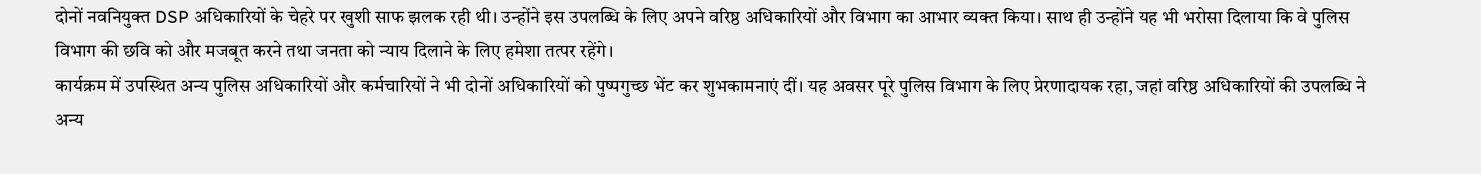दोनों नवनियुक्त DSP अधिकारियों के चेहरे पर खुशी साफ झलक रही थी। उन्होंने इस उपलब्धि के लिए अपने वरिष्ठ अधिकारियों और विभाग का आभार व्यक्त किया। साथ ही उन्होंने यह भी भरोसा दिलाया कि वे पुलिस विभाग की छवि को और मजबूत करने तथा जनता को न्याय दिलाने के लिए हमेशा तत्पर रहेंगे।
कार्यक्रम में उपस्थित अन्य पुलिस अधिकारियों और कर्मचारियों ने भी दोनों अधिकारियों को पुष्पगुच्छ भेंट कर शुभकामनाएं दीं। यह अवसर पूरे पुलिस विभाग के लिए प्रेरणादायक रहा, जहां वरिष्ठ अधिकारियों की उपलब्धि ने अन्य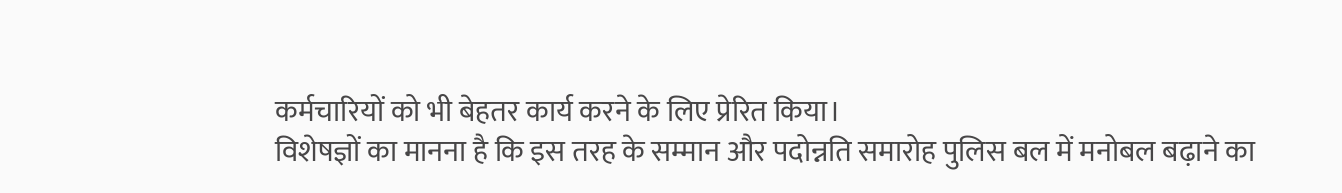कर्मचारियों को भी बेहतर कार्य करने के लिए प्रेरित किया।
विशेषज्ञों का मानना है कि इस तरह के सम्मान और पदोन्नति समारोह पुलिस बल में मनोबल बढ़ाने का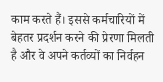काम करते हैं। इससे कर्मचारियों में बेहतर प्रदर्शन करने की प्रेरणा मिलती है और वे अपने कर्तव्यों का निर्वहन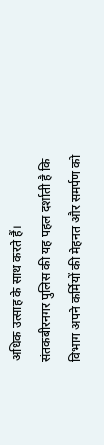अधिक उत्साह के साथ करते हैं।
संतकबीरनगर पुलिस की यह पहल दर्शाती है कि विभाग अपने कर्मियों की मेहनत और समर्पण को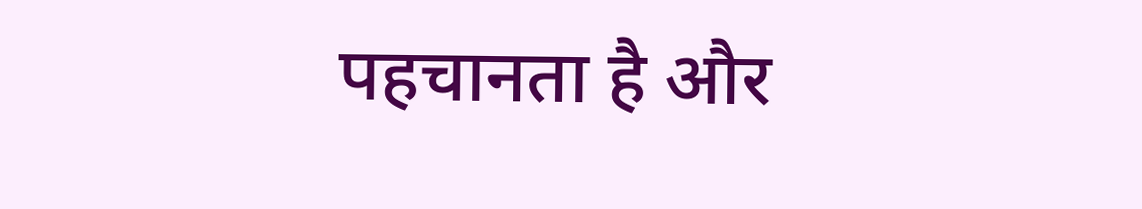पहचानता है और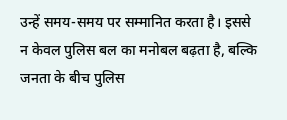उन्हें समय-समय पर सम्मानित करता है। इससे न केवल पुलिस बल का मनोबल बढ़ता है, बल्कि जनता के बीच पुलिस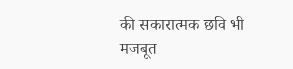की सकारात्मक छवि भी मजबूत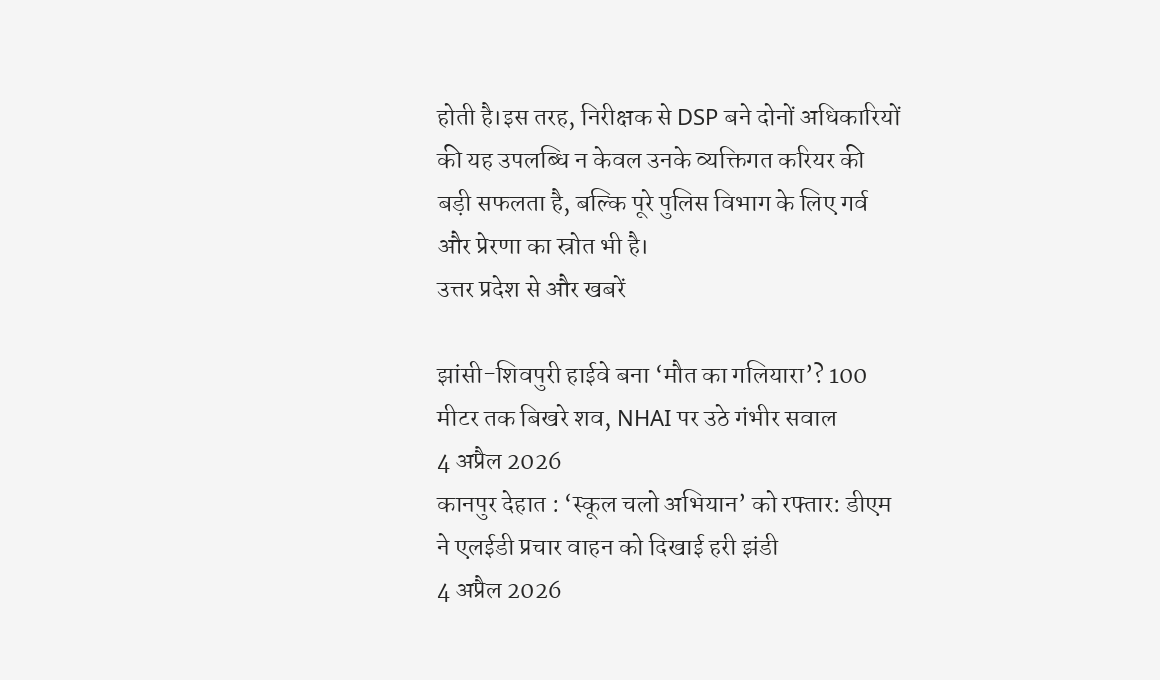होती है।इस तरह, निरीक्षक से DSP बने दोनों अधिकारियों की यह उपलब्धि न केवल उनके व्यक्तिगत करियर की बड़ी सफलता है, बल्कि पूरे पुलिस विभाग के लिए गर्व और प्रेरणा का स्रोत भी है।
उत्तर प्रदेश से और खबरें

झांसी-शिवपुरी हाईवे बना ‘मौत का गलियारा’? 100 मीटर तक बिखरे शव, NHAI पर उठे गंभीर सवाल
4 अप्रैल 2026
कानपुर देहात : ‘स्कूल चलो अभियान’ को रफ्तार: डीएम ने एलईडी प्रचार वाहन को दिखाई हरी झंडी
4 अप्रैल 2026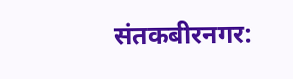संतकबीरनगर: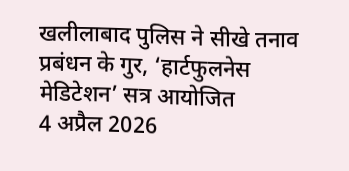खलीलाबाद पुलिस ने सीखे तनाव प्रबंधन के गुर, ‘हार्टफुलनेस मेडिटेशन’ सत्र आयोजित
4 अप्रैल 2026